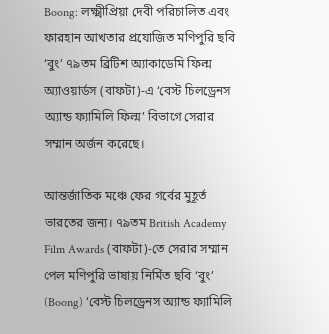Boong: লক্ষ্মীপ্রিয়া দেবী পরিচালিত এবং ফারহান আখতার প্রযোজিত মণিপুরি ছবি ‘বুং’ ৭৯তম ব্রিটিশ অ্যাকাডেমি ফিল্ম অ্যাওয়ার্ডস (বাফটা)-এ ‘বেস্ট চিলড্রেনস অ্যান্ড ফ্যামিলি ফিল্ম’ বিভাগে সেরার সম্মান অর্জন করেছে।

আন্তর্জাতিক মঞ্চে ফের গর্বের মুহূর্ত ভারতের জন্য। ৭৯তম British Academy Film Awards (বাফটা)-তে সেরার সম্মান পেল মণিপুরি ভাষায় নির্মিত ছবি ‘বুং’ (Boong) ‘বেস্ট চিলড্রেনস অ্যান্ড ফ্যামিলি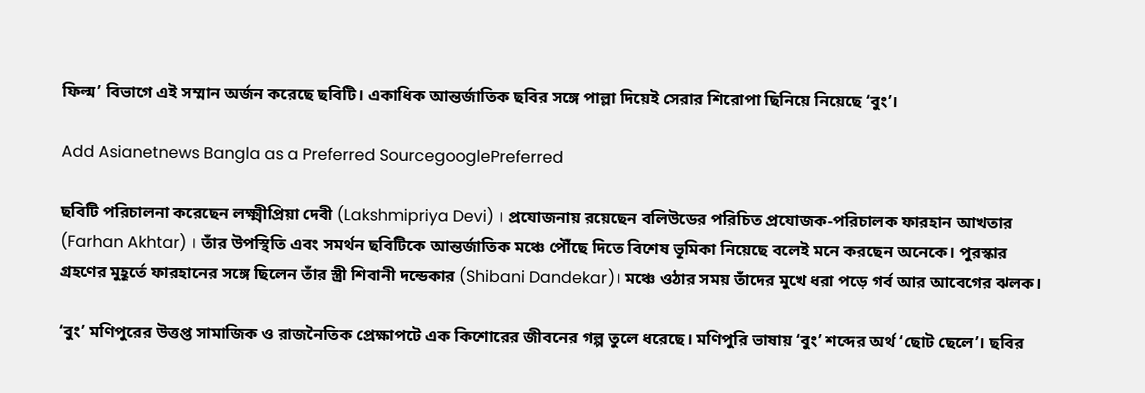ফিল্ম’ বিভাগে এই সম্মান অর্জন করেছে ছবিটি। একাধিক আন্তর্জাতিক ছবির সঙ্গে পাল্লা দিয়েই সেরার শিরোপা ছিনিয়ে নিয়েছে ‘বুং’।

Add Asianetnews Bangla as a Preferred SourcegooglePreferred

ছবিটি পরিচালনা করেছেন লক্ষ্মীপ্রিয়া দেবী (Lakshmipriya Devi) । প্রযোজনায় রয়েছেন বলিউডের পরিচিত প্রযোজক-পরিচালক ফারহান আখতার (Farhan Akhtar) । তাঁর উপস্থিতি এবং সমর্থন ছবিটিকে আন্তর্জাতিক মঞ্চে পৌঁছে দিতে বিশেষ ভূমিকা নিয়েছে বলেই মনে করছেন অনেকে। পুরস্কার গ্রহণের মুহূর্তে ফারহানের সঙ্গে ছিলেন তাঁর স্ত্রী শিবানী দন্ডেকার (Shibani Dandekar)। মঞ্চে ওঠার সময় তাঁদের মুখে ধরা পড়ে গর্ব আর আবেগের ঝলক।

‘বুং’ মণিপুরের উত্তপ্ত সামাজিক ও রাজনৈতিক প্রেক্ষাপটে এক কিশোরের জীবনের গল্প তুলে ধরেছে। মণিপুরি ভাষায় ‘বুং’ শব্দের অর্থ ‘ছোট ছেলে’। ছবির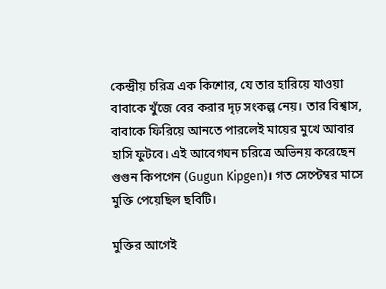কেন্দ্রীয় চরিত্র এক কিশোর, যে তার হারিয়ে যাওয়া বাবাকে খুঁজে বের করার দৃঢ় সংকল্প নেয়। তার বিশ্বাস, বাবাকে ফিরিয়ে আনতে পারলেই মায়ের মুখে আবার হাসি ফুটবে। এই আবেগঘন চরিত্রে অভিনয় করেছেন গুগুন কিপগেন (Gugun Kipgen)। গত সেপ্টেম্বর মাসে মুক্তি পেয়েছিল ছবিটি।

মুক্তির আগেই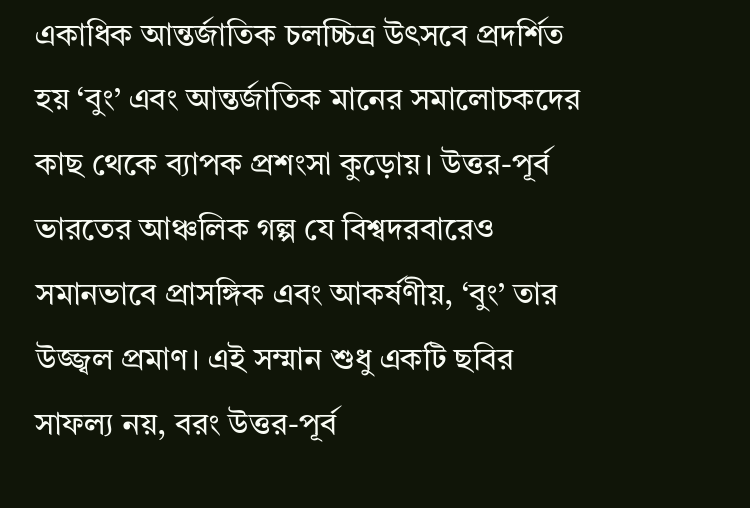একাধিক আন্তর্জাতিক চলচ্চিত্র উৎসবে প্রদর্শিত হয় ‘বুং’ এবং আন্তর্জাতিক মানের সমালোচকদের কাছ থেকে ব্যাপক প্রশংসা কুড়োয়। উত্তর-পূর্ব ভারতের আঞ্চলিক গল্প যে বিশ্বদরবারেও সমানভাবে প্রাসঙ্গিক এবং আকর্ষণীয়, ‘বুং’ তার উজ্জ্বল প্রমাণ। এই সম্মান শুধু একটি ছবির সাফল্য নয়, বরং উত্তর-পূর্ব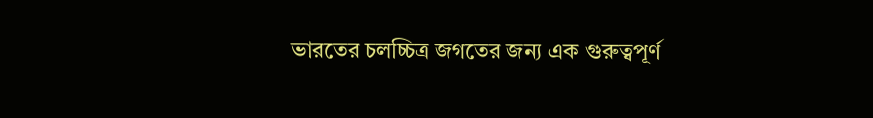ভারতের চলচ্চিত্র জগতের জন্য এক গুরুত্বপূর্ণ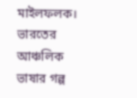মাইলফলক। ভারতের আঞ্চলিক ভাষার গল্প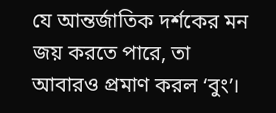যে আন্তর্জাতিক দর্শকের মন জয় করতে পারে, তা আবারও প্রমাণ করল ‘বুং’।